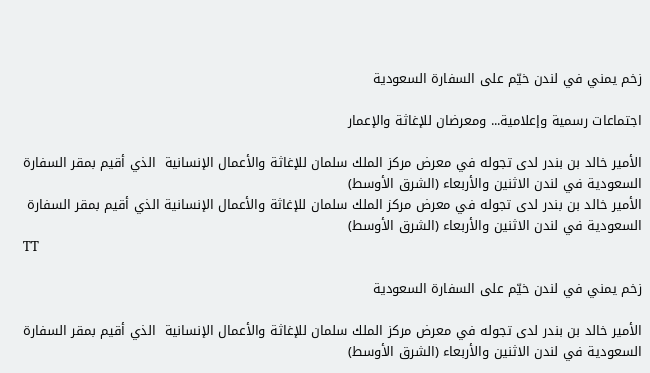زخم يمني في لندن خيّم على السفارة السعودية

اجتماعات رسمية وإعلامية... ومعرضان للإغاثة والإعمار

الأمير خالد بن بندر لدى تجوله في معرض مركز الملك سلمان للإغاثة والأعمال الإنسانية  الذي أقيم بمقر السفارة السعودية في لندن الاثنين والأربعاء (الشرق الأوسط)
الأمير خالد بن بندر لدى تجوله في معرض مركز الملك سلمان للإغاثة والأعمال الإنسانية الذي أقيم بمقر السفارة السعودية في لندن الاثنين والأربعاء (الشرق الأوسط)
TT

زخم يمني في لندن خيّم على السفارة السعودية

الأمير خالد بن بندر لدى تجوله في معرض مركز الملك سلمان للإغاثة والأعمال الإنسانية  الذي أقيم بمقر السفارة السعودية في لندن الاثنين والأربعاء (الشرق الأوسط)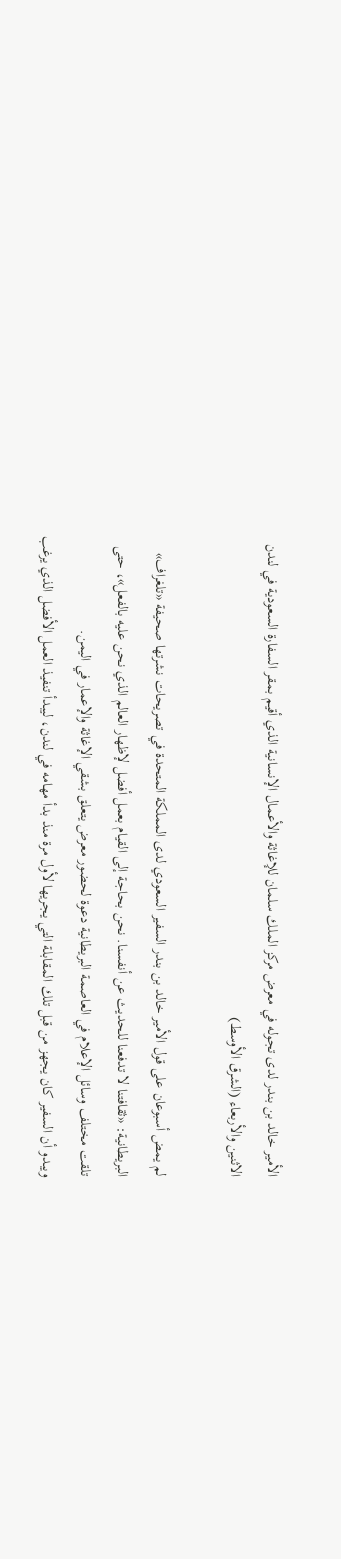الأمير خالد بن بندر لدى تجوله في معرض مركز الملك سلمان للإغاثة والأعمال الإنسانية الذي أقيم بمقر السفارة السعودية في لندن الاثنين والأربعاء (الشرق الأوسط)

لم يمض أسبوعان على قول الأمير خالد بن بندر السفير السعودي لدى المملكة المتحدة في تصريحات نشرتها صحيفة «تلغراف» البريطانية: «ثقافتنا لا تدفعنا للحديث عن أنفسنا. نحن بحاجة إلى القيام بعمل أفضل لإظهار العالم الذي نحن عليه بالفعل»، حتى تلقت مختلف وسائل الإعلام في العاصمة البريطانية دعوة لحضور معرض يتعلق بشقي الإغاثة والإعمار في اليمن.
ويبدو أن السفير كان يجهز من قبل تلك المقابلة التي يجريها لأول مرة منذ بدأ مهامه في لندن، ليبدأ تنفيذ العمل الأفضل الذي يرغب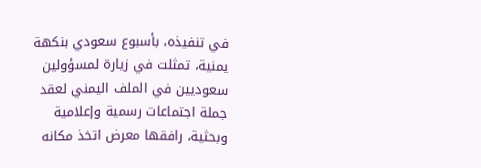في تنفيذه، بأسبوع سعودي بنكهة يمنية، تمثلت في زيارة لمسؤولين سعوديين في الملف اليمني لعقد جملة اجتماعات رسمية وإعلامية وبحثية، رافقها معرض اتخذ مكانه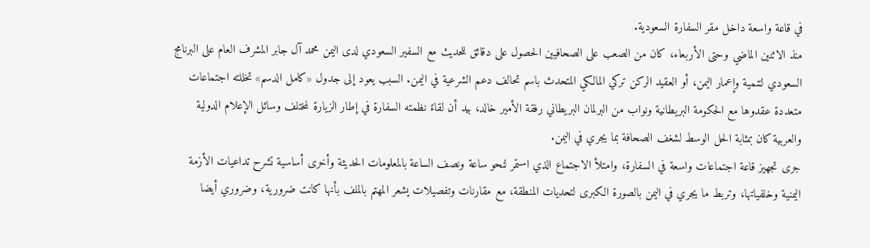في قاعة واسعة داخل مقر السفارة السعودية.
منذ الاثنين الماضي وحتى الأربعاء، كان من الصعب على الصحافيين الحصول على دقائق للحديث مع السفير السعودي لدى اليمن محمد آل جابر المشرف العام على البرنامج السعودي لتنمية وإعمار اليمن، أو العقيد الركن تركي المالكي المتحدث باسم تحالف دعم الشرعية في اليمن. السبب يعود إلى جدول «كامل الدسم» تخللته اجتماعات متعددة عقدوها مع الحكومة البريطانية ونواب من البرلمان البريطاني رفقة الأمير خالد، بيد أن لقاءً نظمته السفارة في إطار الزيارة لمختلف وسائل الإعلام الدولية والعربية كان بمثابة الحل الوسط لشغف الصحافة بما يجري في اليمن.
جرى تجهيز قاعة اجتماعات واسعة في السفارة، وامتلأ الاجتماع الذي استمر لنحو ساعة ونصف الساعة بالمعلومات الحديثة وأخرى أساسية تشرح تداعيات الأزمة اليمنية وخلفياتها، وتربط ما يجري في اليمن بالصورة الكبرى لتحديات المنطقة، مع مقارنات وتفصيلات يشعر المهتم بالملف بأنها كانت ضرورية، وضروري أيضا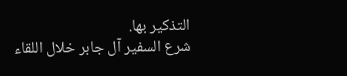التذكير بها.
شرع السفير آل جابر خلال اللقاء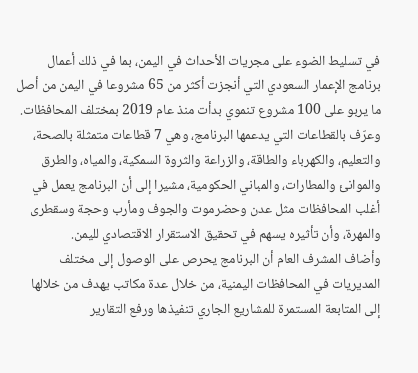في تسليط الضوء على مجريات الأحداث في اليمن، بما في ذلك أعمال برنامج الإعمار السعودي التي أنجزت أكثر من 65 مشروعا في اليمن من أصل ما يربو على 100 مشروع تنموي بدأت منذ عام 2019 بمختلف المحافظات.
وعرّف بالقطاعات التي يدعمها البرنامج، وهي 7 قطاعات متمثلة بالصحة، والتعليم، والكهرباء والطاقة، والزراعة والثروة السمكية، والمياه، والطرق والموانئ والمطارات، والمباني الحكومية، مشيرا إلى أن البرنامج يعمل في أغلب المحافظات مثل عدن وحضرموت والجوف ومأرب وحجة وسقطرى والمهرة، وأن تأثيره يسهم في تحقيق الاستقرار الاقتصادي لليمن.
وأضاف المشرف العام أن البرنامج يحرص على الوصول إلى مختلف المديريات في المحافظات اليمنية، من خلال عدة مكاتب يهدف من خلالها إلى المتابعة المستمرة للمشاريع الجاري تنفيذها ورفع التقارير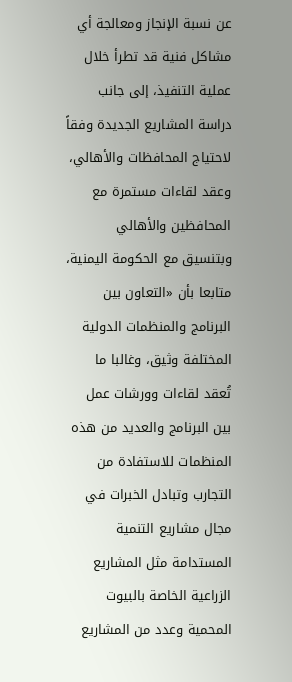عن نسبة الإنجاز ومعالجة أي مشاكل فنية قد تطرأ خلال عملية التنفيذ، إلى جانب دراسة المشاريع الجديدة وفقاً لاحتياج المحافظات والأهالي، وعقد لقاءات مستمرة مع المحافظين والأهالي وبتنسيق مع الحكومة اليمنية، متابعا بأن «التعاون بين البرنامج والمنظمات الدولية المختلفة وثيق، وغالبا ما تُعقد لقاءات وورشات عمل بين البرنامج والعديد من هذه المنظمات للاستفادة من التجارب وتبادل الخبرات في مجال مشاريع التنمية المستدامة مثل المشاريع الزراعية الخاصة بالبيوت المحمية وعدد من المشاريع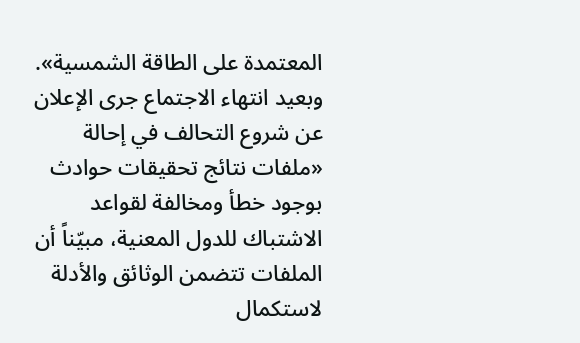المعتمدة على الطاقة الشمسية».
وبعيد انتهاء الاجتماع جرى الإعلان عن شروع التحالف في إحالة «ملفات نتائج تحقيقات حوادث بوجود خطأ ومخالفة لقواعد الاشتباك للدول المعنية، مبيّناً أن الملفات تتضمن الوثائق والأدلة لاستكمال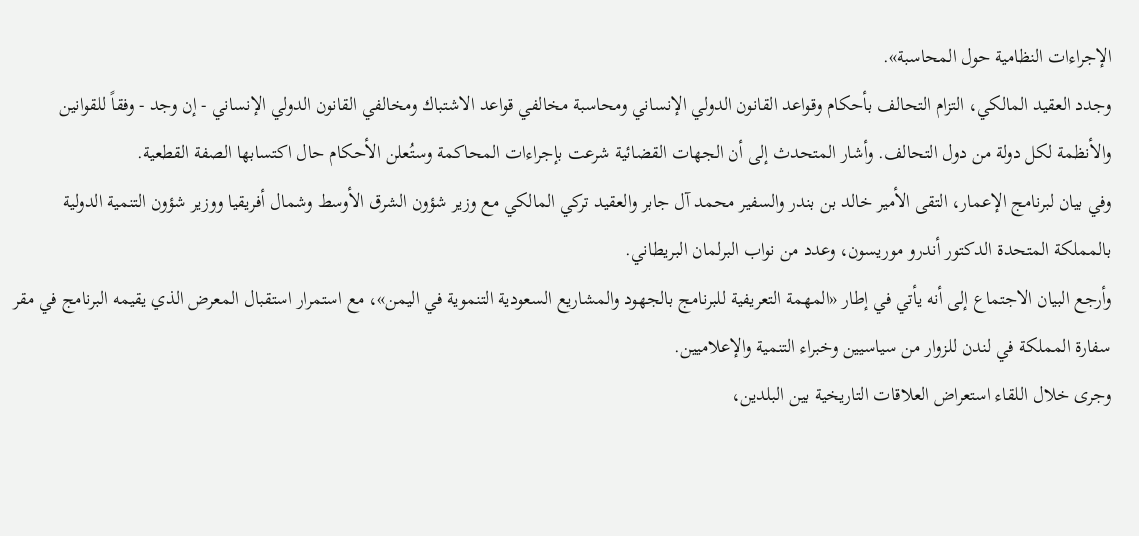الإجراءات النظامية حول المحاسبة».
وجدد العقيد المالكي، التزام التحالف بأحكام وقواعد القانون الدولي الإنساني ومحاسبة مخالفي قواعد الاشتباك ومخالفي القانون الدولي الإنساني - إن وجد - وفقاً للقوانين والأنظمة لكل دولة من دول التحالف. وأشار المتحدث إلى أن الجهات القضائية شرعت بإجراءات المحاكمة وستُعلن الأحكام حال اكتسابها الصفة القطعية.
وفي بيان لبرنامج الإعمار، التقى الأمير خالد بن بندر والسفير محمد آل جابر والعقيد تركي المالكي مع وزير شؤون الشرق الأوسط وشمال أفريقيا ووزير شؤون التنمية الدولية بالمملكة المتحدة الدكتور أندرو موريسون، وعدد من نواب البرلمان البريطاني.
وأرجع البيان الاجتماع إلى أنه يأتي في إطار «المهمة التعريفية للبرنامج بالجهود والمشاريع السعودية التنموية في اليمن»، مع استمرار استقبال المعرض الذي يقيمه البرنامج في مقر سفارة المملكة في لندن للزوار من سياسيين وخبراء التنمية والإعلاميين.
وجرى خلال اللقاء استعراض العلاقات التاريخية بين البلدين،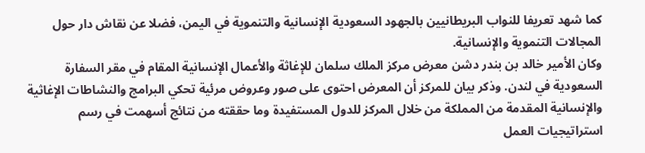كما شهد تعريفا للنواب البريطانيين بالجهود السعودية الإنسانية والتنموية في اليمن، فضلا عن نقاش دار حول المجالات التنموية والإنسانية.
وكان الأمير خالد بن بندر دشن معرض مركز الملك سلمان للإغاثة والأعمال الإنسانية المقام في مقر السفارة السعودية في لندن. وذكر بيان للمركز أن المعرض احتوى على صور وعروض مرئية تحكي البرامج والنشاطات الإغاثية والإنسانية المقدمة من المملكة من خلال المركز للدول المستفيدة وما حققته من نتائج أسهمت في رسم استراتيجيات العمل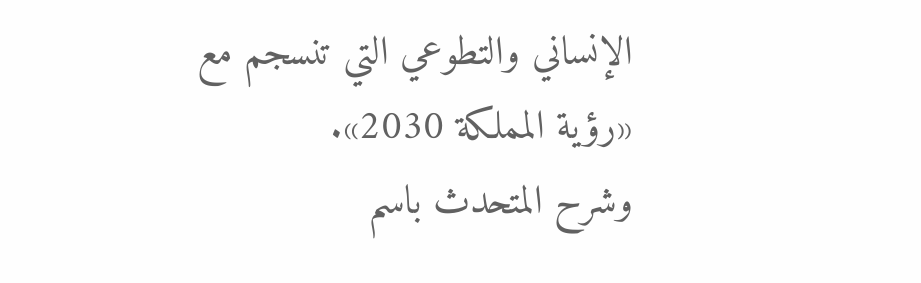الإنساني والتطوعي التي تنسجم مع «رؤية المملكة 2030».
وشرح المتحدث باسم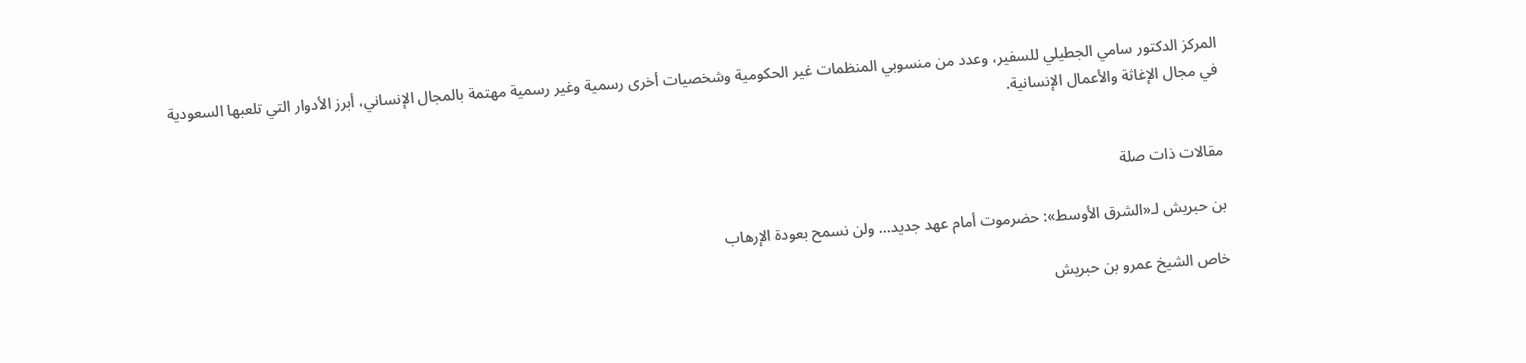المركز الدكتور سامي الجطيلي للسفير، وعدد من منسوبي المنظمات غير الحكومية وشخصيات أخرى رسمية وغير رسمية مهتمة بالمجال الإنساني، أبرز الأدوار التي تلعبها السعودية في مجال الإغاثة والأعمال الإنسانية.


مقالات ذات صلة

بن حبريش لـ«الشرق الأوسط»: حضرموت أمام عهد جديد... ولن نسمح بعودة الإرهاب

خاص الشيخ عمرو بن حبريش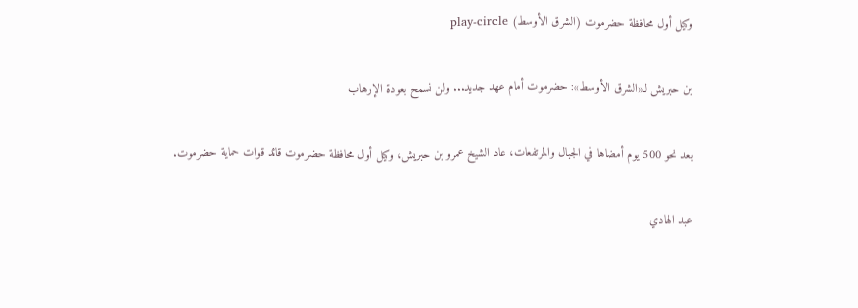وكيل أول محافظة حضرموت (الشرق الأوسط) play-circle

بن حبريش لـ«الشرق الأوسط»: حضرموت أمام عهد جديد... ولن نسمح بعودة الإرهاب

بعد نحو 500 يوم أمضاها في الجبال والمرتفعات، عاد الشيخ عمرو بن حبريش، وكيل أول محافظة حضرموت قائد قوات حماية حضرموت.

عبد الهادي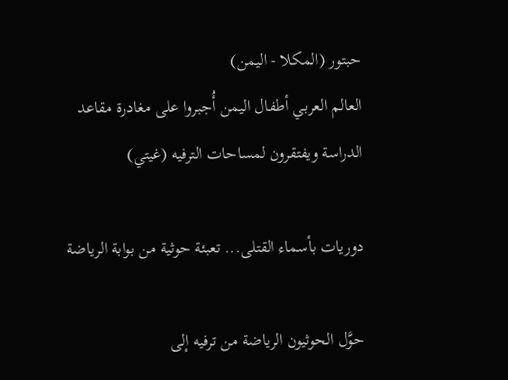حبتور (المكلا - اليمن)
العالم العربي أطفال اليمن أُجبروا على مغادرة مقاعد الدراسة ويفتقرون لمساحات الترفيه (غيتي)

دوريات بأسماء القتلى... تعبئة حوثية من بوابة الرياضة

حوَّل الحوثيون الرياضة من ترفيه إلى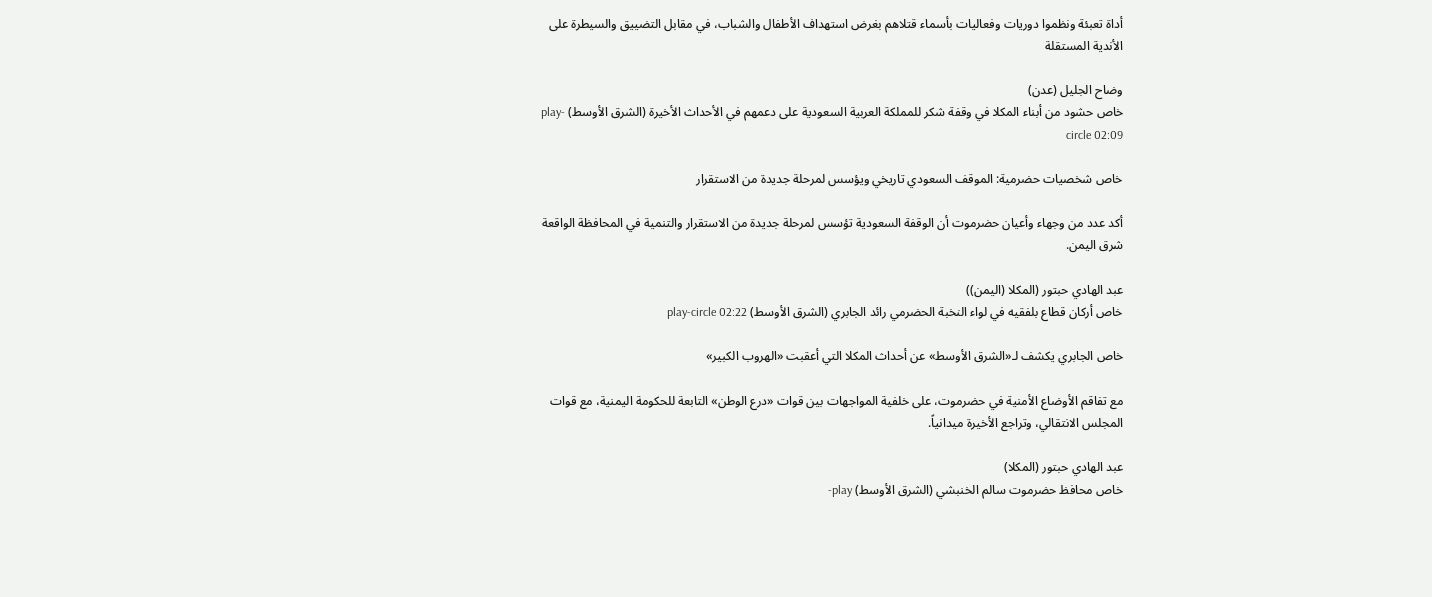أداة تعبئة ونظموا دوريات وفعاليات بأسماء قتلاهم بغرض استهداف الأطفال والشباب، في مقابل التضييق والسيطرة على الأندية المستقلة

وضاح الجليل (عدن)
خاص حشود من أبناء المكلا في وقفة شكر للمملكة العربية السعودية على دعمهم في الأحداث الأخيرة (الشرق الأوسط) play-circle 02:09

خاص شخصيات حضرمية: الموقف السعودي تاريخي ويؤسس لمرحلة جديدة من الاستقرار

أكد عدد من وجهاء وأعيان حضرموت أن الوقفة السعودية تؤسس لمرحلة جديدة من الاستقرار والتنمية في المحافظة الواقعة شرق اليمن.

عبد الهادي حبتور (المكلا (اليمن))
خاص أركان قطاع بلفقيه في لواء النخبة الحضرمي رائد الجابري (الشرق الأوسط) play-circle 02:22

خاص الجابري يكشف لـ«الشرق الأوسط» عن أحداث المكلا التي أعقبت «الهروب الكبير»

مع تفاقم الأوضاع الأمنية في حضرموت، على خلفية المواجهات بين قوات «درع الوطن» التابعة للحكومة اليمنية، مع قوات المجلس الانتقالي، وتراجع الأخيرة ميدانياً.

عبد الهادي حبتور (المكلا)
خاص محافظ حضرموت سالم الخنبشي (الشرق الأوسط) play-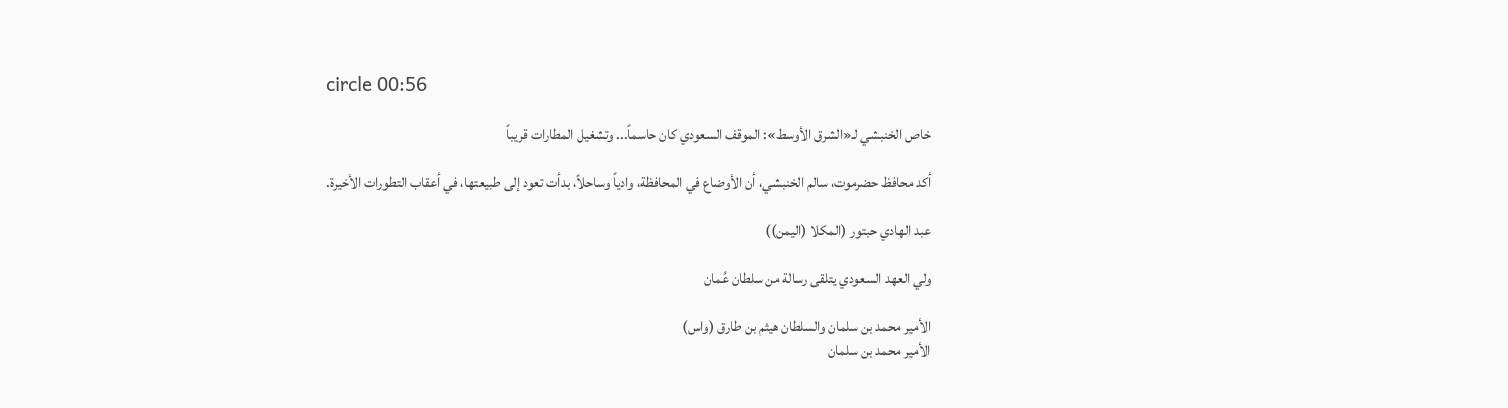circle 00:56

خاص الخنبشي لـ«الشرق الأوسط»: الموقف السعودي كان حاسماً... وتشغيل المطارات قريباً

أكد محافظ حضرموت، سالم الخنبشي، أن الأوضاع في المحافظة، وادياً وساحلاً، بدأت تعود إلى طبيعتها، في أعقاب التطورات الأخيرة.

عبد الهادي حبتور (المكلا (اليمن))

ولي العهد السعودي يتلقى رسالة من سلطان عُمان

الأمير محمد بن سلمان والسلطان هيثم بن طارق (واس)
الأمير محمد بن سلمان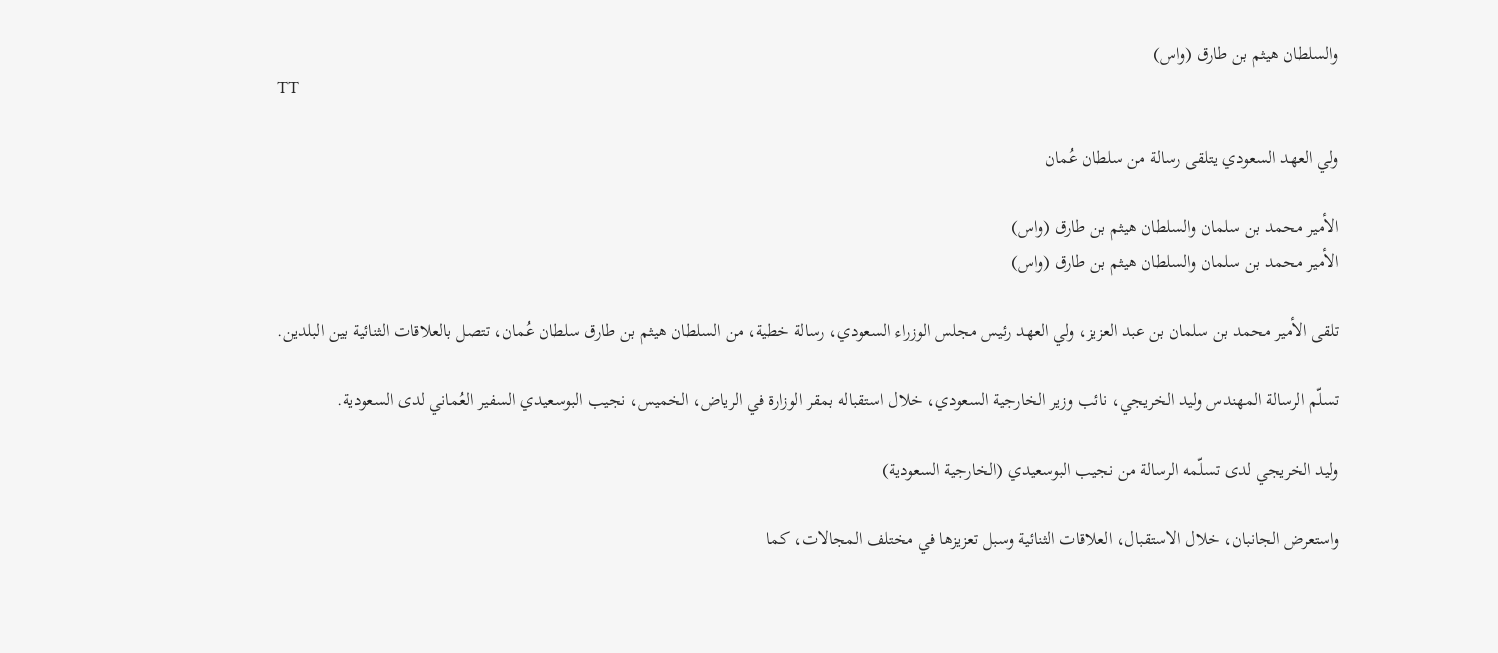والسلطان هيثم بن طارق (واس)
TT

ولي العهد السعودي يتلقى رسالة من سلطان عُمان

الأمير محمد بن سلمان والسلطان هيثم بن طارق (واس)
الأمير محمد بن سلمان والسلطان هيثم بن طارق (واس)

تلقى الأمير محمد بن سلمان بن عبد العزيز، ولي العهد رئيس مجلس الوزراء السعودي، رسالة خطية، من السلطان هيثم بن طارق سلطان عُمان، تتصل بالعلاقات الثنائية بين البلدين.

تسلّم الرسالة المهندس وليد الخريجي، نائب وزير الخارجية السعودي، خلال استقباله بمقر الوزارة في الرياض، الخميس، نجيب البوسعيدي السفير العُماني لدى السعودية.

وليد الخريجي لدى تسلّمه الرسالة من نجيب البوسعيدي (الخارجية السعودية)

واستعرض الجانبان، خلال الاستقبال، العلاقات الثنائية وسبل تعزيزها في مختلف المجالات، كما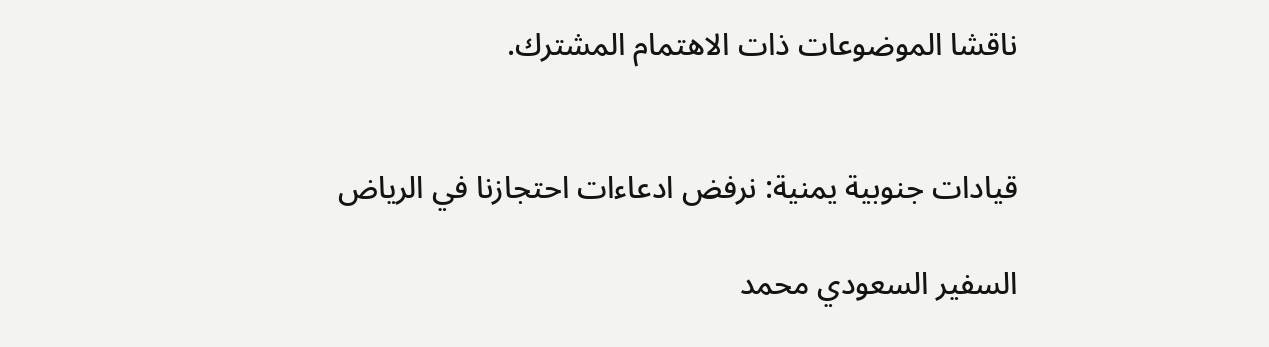ناقشا الموضوعات ذات الاهتمام المشترك.


قيادات جنوبية يمنية: نرفض ادعاءات احتجازنا في الرياض

السفير السعودي محمد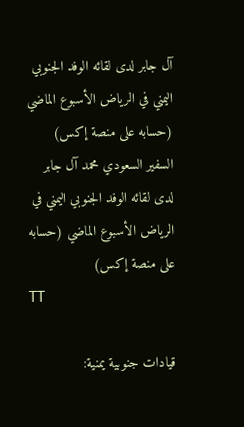آل جابر لدى لقائه الوفد الجنوبي اليمني في الرياض الأسبوع الماضي (حسابه على منصة إكس)
السفير السعودي محمد آل جابر لدى لقائه الوفد الجنوبي اليمني في الرياض الأسبوع الماضي (حسابه على منصة إكس)
TT

قيادات جنوبية يمنية: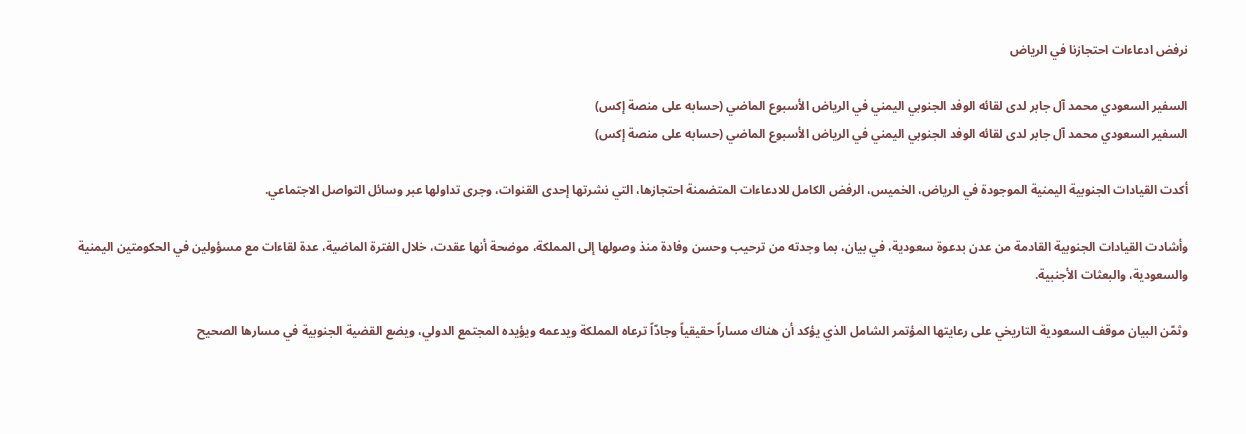نرفض ادعاءات احتجازنا في الرياض

السفير السعودي محمد آل جابر لدى لقائه الوفد الجنوبي اليمني في الرياض الأسبوع الماضي (حسابه على منصة إكس)
السفير السعودي محمد آل جابر لدى لقائه الوفد الجنوبي اليمني في الرياض الأسبوع الماضي (حسابه على منصة إكس)

أكدت القيادات الجنوبية اليمنية الموجودة في الرياض، الخميس، الرفض الكامل للادعاءات المتضمنة احتجازها، التي نشرتها إحدى القنوات، وجرى تداولها عبر وسائل التواصل الاجتماعي.

وأشادت القيادات الجنوبية القادمة من عدن بدعوة سعودية، في بيان، بما وجدته من ترحيب وحسن وفادة منذ وصولها إلى المملكة، موضحة أنها عقدت، خلال الفترة الماضية، عدة لقاءات مع مسؤولين في الحكومتين اليمنية والسعودية، والبعثات الأجنبية.

وثمّن البيان موقف السعودية التاريخي على رعايتها المؤتمر الشامل الذي يؤكد أن هناك مساراً حقيقياً وجادّاً ترعاه المملكة ويدعمه ويؤيده المجتمع الدولي، ويضع القضية الجنوبية في مسارها الصحيح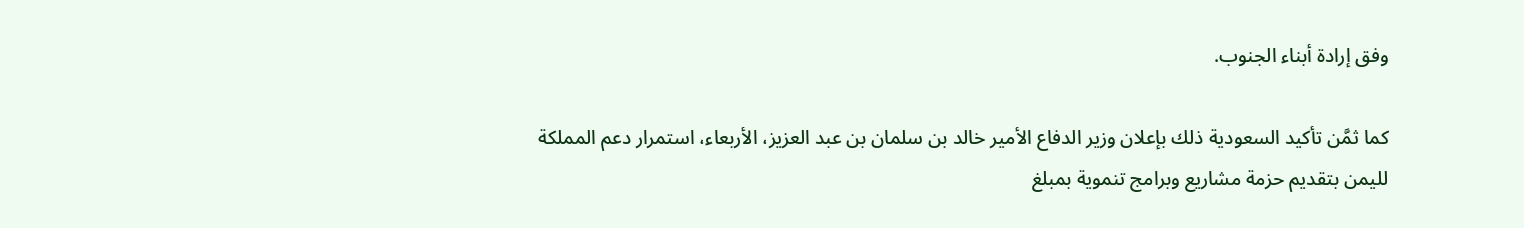وفق إرادة أبناء الجنوب.

كما ثمَّن تأكيد السعودية ذلك بإعلان وزير الدفاع الأمير خالد بن سلمان بن عبد العزيز، الأربعاء، استمرار دعم المملكة لليمن بتقديم حزمة مشاريع وبرامج تنموية بمبلغ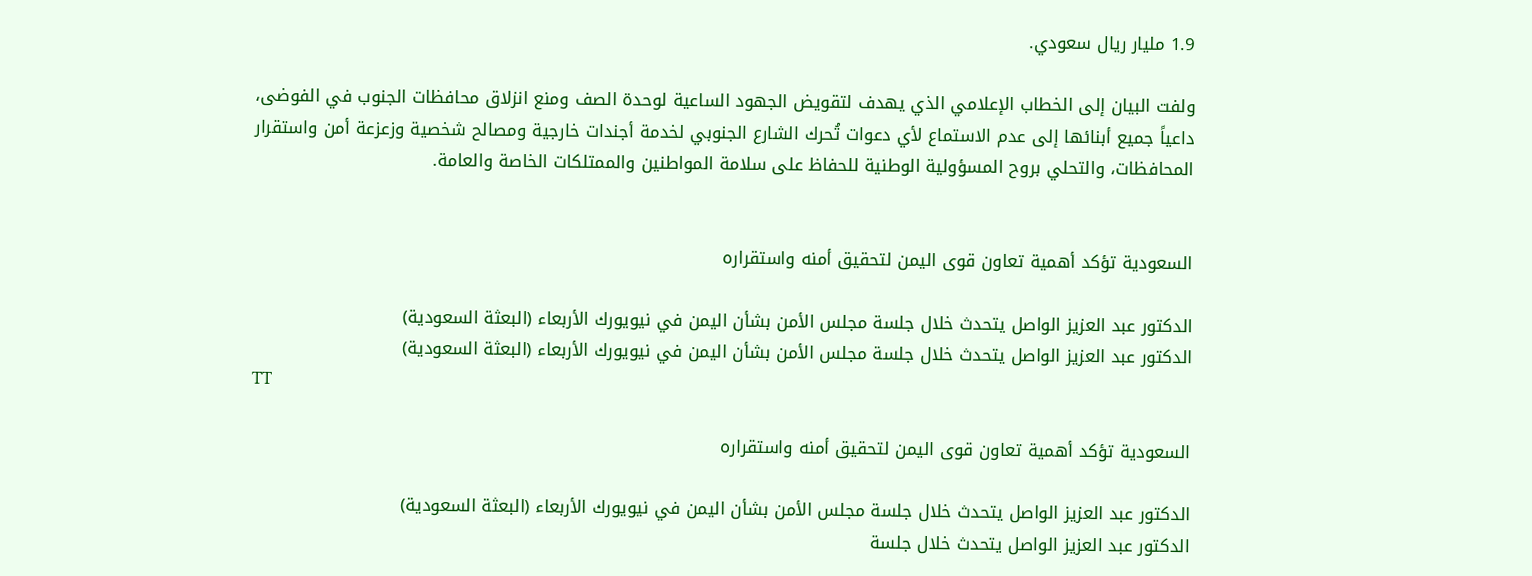1.9 مليار ريال سعودي.

ولفت البيان إلى الخطاب الإعلامي الذي يهدف لتقويض الجهود الساعية لوحدة الصف ومنع انزلاق محافظات الجنوب في الفوضى، داعياً جميع أبنائها إلى عدم الاستماع لأي دعوات تُحرك الشارع الجنوبي لخدمة أجندات خارجية ومصالح شخصية وزعزعة أمن واستقرار المحافظات، والتحلي بروح المسؤولية الوطنية للحفاظ على سلامة المواطنين والممتلكات الخاصة والعامة.


السعودية تؤكد أهمية تعاون قوى اليمن لتحقيق أمنه واستقراره

الدكتور عبد العزيز الواصل يتحدث خلال جلسة مجلس الأمن بشأن اليمن في نيويورك الأربعاء (البعثة السعودية)
الدكتور عبد العزيز الواصل يتحدث خلال جلسة مجلس الأمن بشأن اليمن في نيويورك الأربعاء (البعثة السعودية)
TT

السعودية تؤكد أهمية تعاون قوى اليمن لتحقيق أمنه واستقراره

الدكتور عبد العزيز الواصل يتحدث خلال جلسة مجلس الأمن بشأن اليمن في نيويورك الأربعاء (البعثة السعودية)
الدكتور عبد العزيز الواصل يتحدث خلال جلسة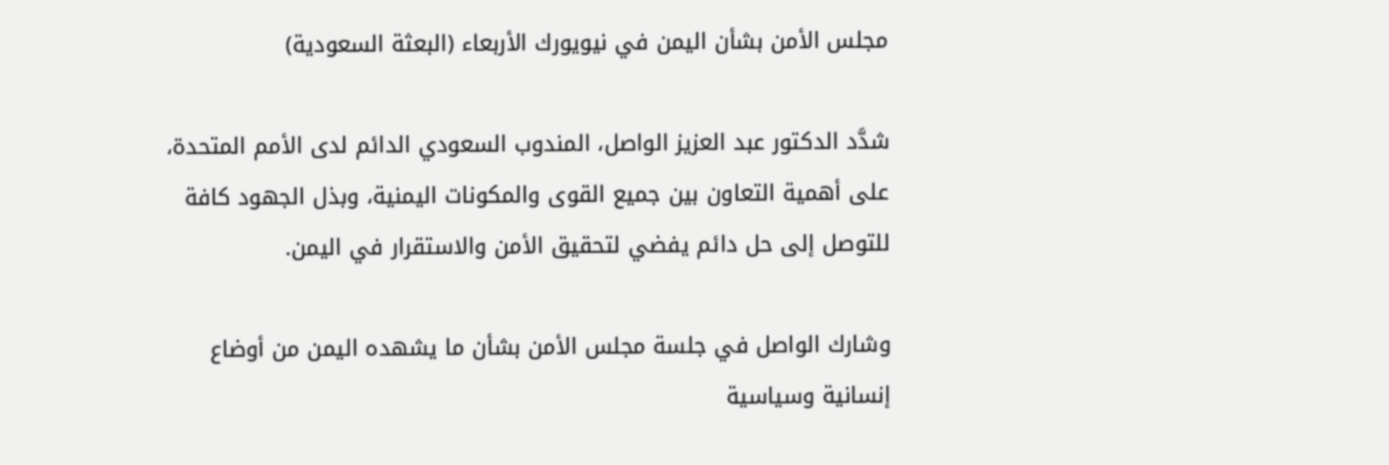مجلس الأمن بشأن اليمن في نيويورك الأربعاء (البعثة السعودية)

شدَّد الدكتور عبد العزيز الواصل، المندوب السعودي الدائم لدى الأمم المتحدة، على أهمية التعاون بين جميع القوى والمكونات اليمنية، وبذل الجهود كافة للتوصل إلى حل دائم يفضي لتحقيق الأمن والاستقرار في اليمن.

وشارك الواصل في جلسة مجلس الأمن بشأن ما يشهده اليمن من أوضاع إنسانية وسياسية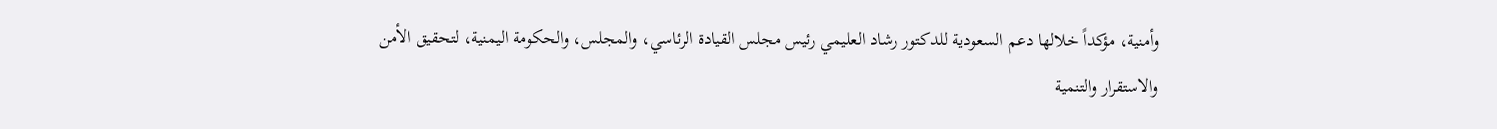وأمنية، مؤكداً خلالها دعم السعودية للدكتور رشاد العليمي رئيس مجلس القيادة الرئاسي، والمجلس، والحكومة اليمنية، لتحقيق الأمن والاستقرار والتنمية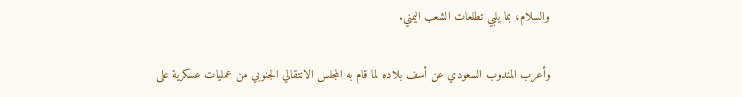والسلام، بما يلبي تطلعات الشعب اليمني.

وأعرب المندوب السعودي عن أسف بلاده لما قام به المجلس الانتقالي الجنوبي من عمليات عسكرية على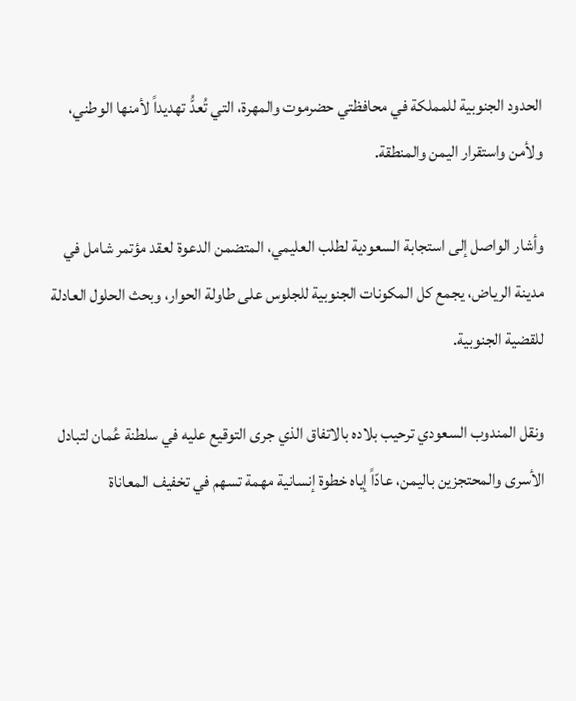الحدود الجنوبية للمملكة في محافظتي حضرموت والمهرة، التي تُعدُّ تهديداً لأمنها الوطني، ولأمن واستقرار اليمن والمنطقة.

وأشار الواصل إلى استجابة السعودية لطلب العليمي، المتضمن الدعوة لعقد مؤتمر شامل في مدينة الرياض، يجمع كل المكونات الجنوبية للجلوس على طاولة الحوار، وبحث الحلول العادلة للقضية الجنوبية.

ونقل المندوب السعودي ترحيب بلاده بالاتفاق الذي جرى التوقيع عليه في سلطنة عُمان لتبادل الأسرى والمحتجزين باليمن، عادّاً إياه خطوة إنسانية مهمة تسهم في تخفيف المعاناة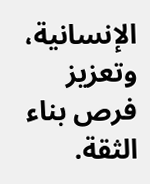الإنسانية، وتعزيز فرص بناء الثقة.